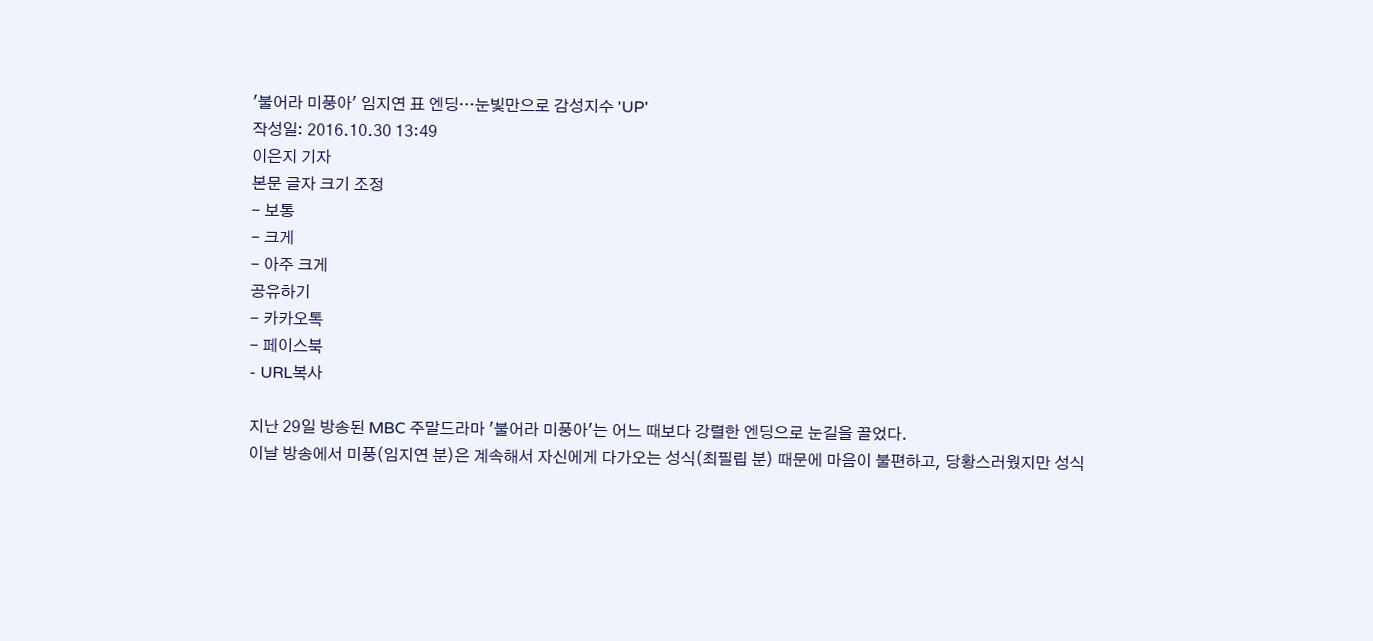'불어라 미풍아' 임지연 표 엔딩…눈빛만으로 감성지수 'UP'
작성일: 2016.10.30 13:49
이은지 기자
본문 글자 크기 조정
- 보통
- 크게
- 아주 크게
공유하기
- 카카오톡
- 페이스북
- URL복사

지난 29일 방송된 MBC 주말드라마 '불어라 미풍아'는 어느 때보다 강렬한 엔딩으로 눈길을 끌었다.
이날 방송에서 미풍(임지연 분)은 계속해서 자신에게 다가오는 성식(최필립 분) 때문에 마음이 불편하고, 당황스러웠지만 성식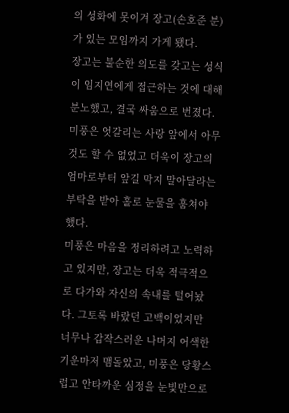의 성화에 못이겨 장고(손호준 분)가 있는 모임까지 가게 됐다.
장고는 불순한 의도를 갖고는 성식이 임지연에게 접근하는 것에 대해 분노했고, 결국 싸움으로 번졌다. 미풍은 엇갈리는 사랑 앞에서 아무 것도 할 수 없었고 더욱이 장고의 엄마로부터 앞길 막지 말아달라는 부탁을 받아 홀로 눈물을 훔쳐야 했다.
미풍은 마음을 정리하려고 노력하고 있지만, 장고는 더욱 적극적으로 다가와 자신의 속내를 털어놨다. 그토록 바랐던 고백이었지만 너무나 갑작스러운 나머지 어색한 기운마저 맴돌았고, 미풍은 당황스럽고 안타까운 심정을 눈빛만으로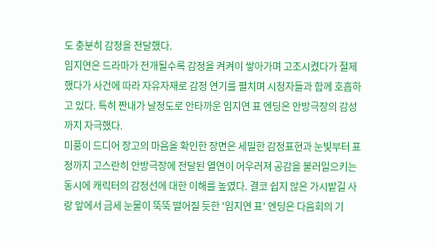도 충분히 감정을 전달했다.
임지연은 드라마가 전개될수록 감정을 켜켜이 쌓아가며 고조시켰다가 절제했다가 사건에 따라 자유자재로 감정 연기를 펼치며 시청자들과 함께 호흡하고 있다. 특히 짠내가 날정도로 안타까운 임지연 표 엔딩은 안방극장의 감성까지 자극했다.
미풍이 드디어 장고의 마음을 확인한 장면은 세밀한 감정표현과 눈빛부터 표정까지 고스란히 안방극장에 전달된 열연이 어우러져 공감을 불러일으키는 동시에 캐릭터의 감정선에 대한 이해를 높였다. 결코 쉽지 않은 가시밭길 사랑 앞에서 금세 눈물이 뚝뚝 떨어질 듯한 '임지연 표' 엔딩은 다음회의 기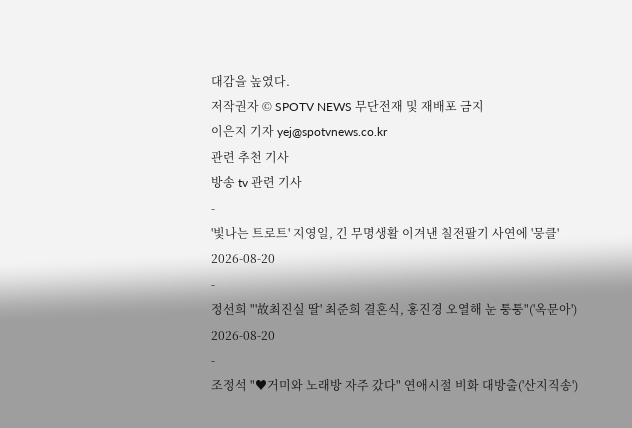대감을 높였다.
저작권자 © SPOTV NEWS 무단전재 및 재배포 금지
이은지 기자 yej@spotvnews.co.kr
관련 추천 기사
방송 tv 관련 기사
-
'빛나는 트로트' 지영일, 긴 무명생활 이겨낸 칠전팔기 사연에 '뭉클'
2026-08-20
-
정선희 "'故최진실 딸' 최준희 결혼식, 홍진경 오열해 눈 퉁퉁"('옥문아')
2026-08-20
-
조정석 "♥거미와 노래방 자주 갔다" 연애시절 비화 대방출('산지직송')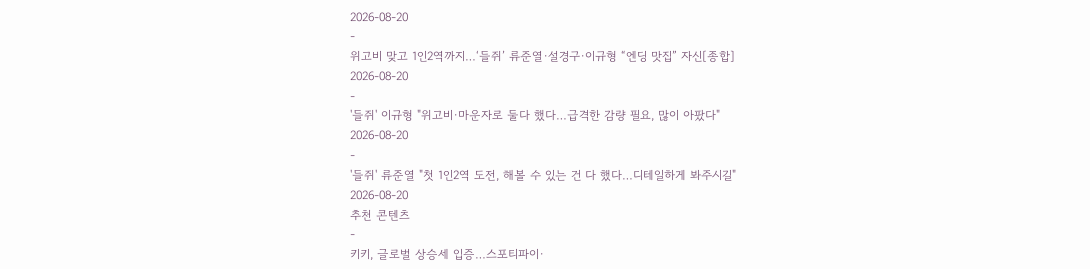2026-08-20
-
위고비 맞고 1인2역까지…‘들쥐’ 류준열·설경구·이규형 “엔딩 맛집” 자신[종합]
2026-08-20
-
'들쥐' 이규형 "위고비·마운자로 둘다 했다…급격한 감량 필요, 많이 아팠다"
2026-08-20
-
'들쥐' 류준열 "첫 1인2역 도전, 해볼 수 있는 건 다 했다…디테일하게 봐주시길"
2026-08-20
추천 콘텐츠
-
키키, 글로벌 상승세 입증…스포티파이·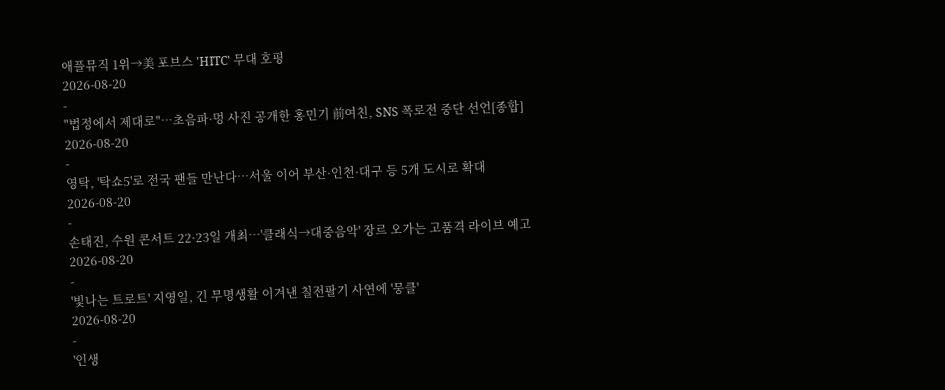애플뮤직 1위→美 포브스 'HITC' 무대 호평
2026-08-20
-
"법정에서 제대로"…초음파·멍 사진 공개한 홍민기 前여친, SNS 폭로전 중단 선언[종합]
2026-08-20
-
영탁, '탁쇼5'로 전국 팬들 만난다…서울 이어 부산·인천·대구 등 5개 도시로 확대
2026-08-20
-
손태진, 수원 콘서트 22·23일 개최…'클래식→대중음악' 장르 오가는 고품격 라이브 예고
2026-08-20
-
'빛나는 트로트' 지영일, 긴 무명생활 이겨낸 칠전팔기 사연에 '뭉클'
2026-08-20
-
'인생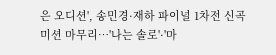은 오디션', 송민경·재하 파이널 1차전 신곡 미션 마무리…'나는 솔로'·'마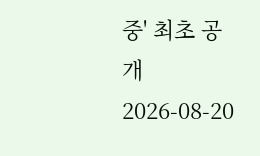중' 최초 공개
2026-08-20